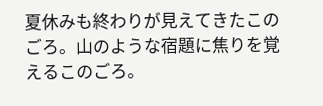夏休みも終わりが見えてきたこのごろ。山のような宿題に焦りを覚えるこのごろ。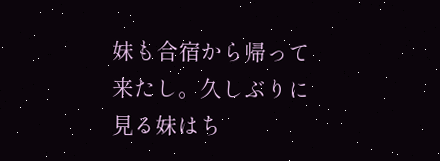妹も合宿から帰って来たし。久しぶりに見る妹はち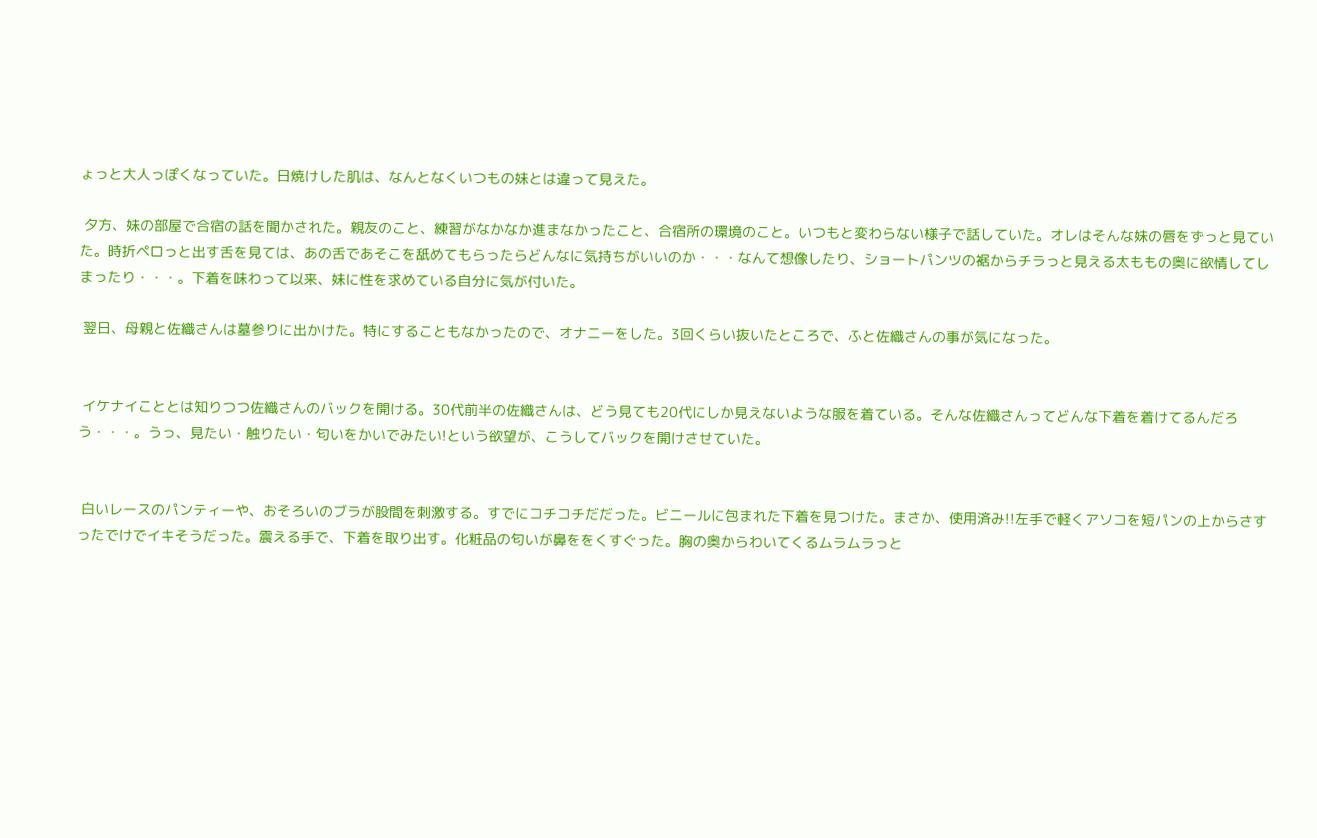ょっと大人っぽくなっていた。日焼けした肌は、なんとなくいつもの妹とは違って見えた。

 夕方、妹の部屋で合宿の話を聞かされた。親友のこと、練習がなかなか進まなかったこと、合宿所の環境のこと。いつもと変わらない様子で話していた。オレはそんな妹の唇をずっと見ていた。時折ペロっと出す舌を見ては、あの舌であそこを舐めてもらったらどんなに気持ちがいいのか・・・なんて想像したり、ショートパンツの裾からチラっと見える太ももの奥に欲情してしまったり・・・。下着を味わって以来、妹に性を求めている自分に気が付いた。

 翌日、母親と佐織さんは墓参りに出かけた。特にすることもなかったので、オナニーをした。3回くらい抜いたところで、ふと佐織さんの事が気になった。


 イケナイこととは知りつつ佐織さんのバックを開ける。30代前半の佐織さんは、どう見ても20代にしか見えないような服を着ている。そんな佐織さんってどんな下着を着けてるんだろう・・・。うっ、見たい・触りたい・匂いをかいでみたい!という欲望が、こうしてバックを開けさせていた。


 白いレースのパンティーや、おそろいのブラが股間を刺激する。すでにコチコチだだった。ビニールに包まれた下着を見つけた。まさか、使用済み!!左手で軽くアソコを短パンの上からさすったでけでイキそうだった。震える手で、下着を取り出す。化粧品の匂いが鼻ををくすぐった。胸の奥からわいてくるムラムラっと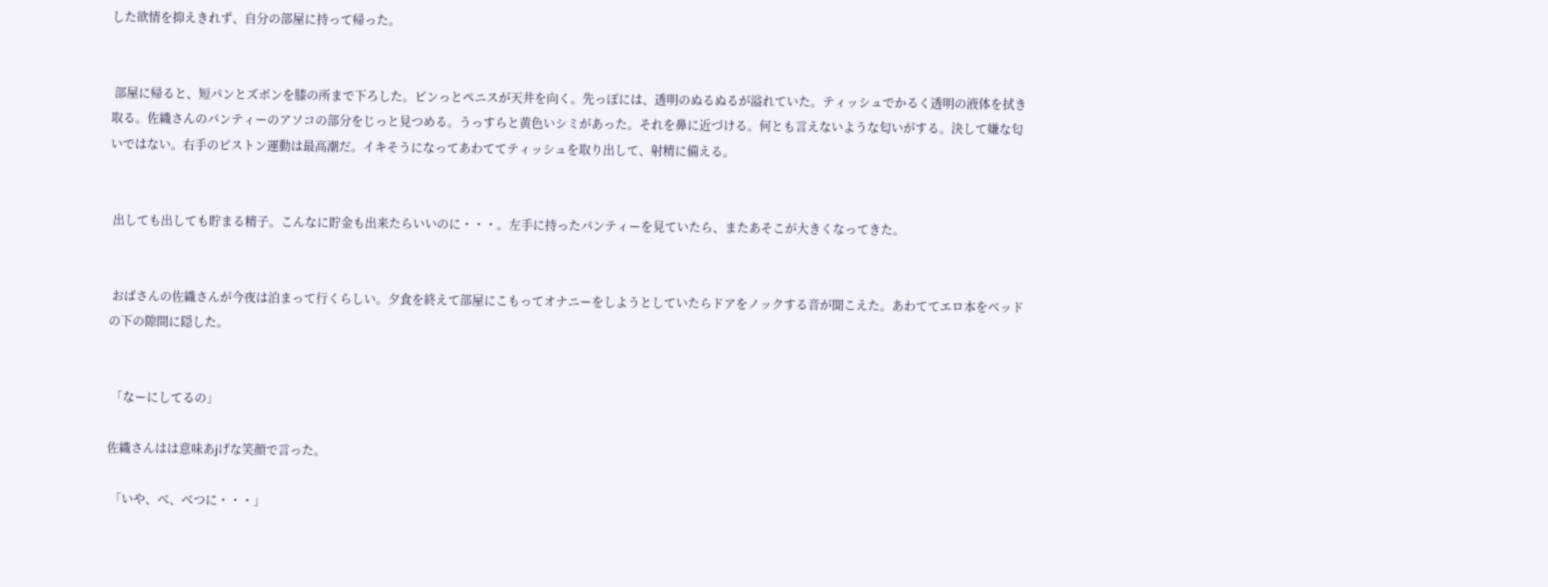した欲情を抑えきれず、自分の部屋に持って帰った。


 部屋に帰ると、短パンとズボンを膝の所まで下ろした。ピンっとペニスが天井を向く。先っぽには、透明のぬるぬるが溢れていた。ティッシュでかるく透明の液体を拭き取る。佐織さんのパンティーのアソコの部分をじっと見つめる。うっすらと黄色いシミがあった。それを鼻に近づける。何とも言えないような匂いがする。決して嫌な匂いではない。右手のピストン運動は最高潮だ。イキそうになってあわててティッシュを取り出して、射精に備える。


 出しても出しても貯まる精子。こんなに貯金も出来たらいいのに・・・。左手に持ったパンティーを見ていたら、またあそこが大きくなってきた。


 おばさんの佐織さんが今夜は泊まって行くらしい。夕食を終えて部屋にこもってオナニーをしようとしていたらドアをノックする音が聞こえた。あわててエロ本をベッドの下の隙間に隠した。


 「なーにしてるの」

佐織さんはは意味あjげな笑顔で言った。

 「いや、べ、べつに・・・」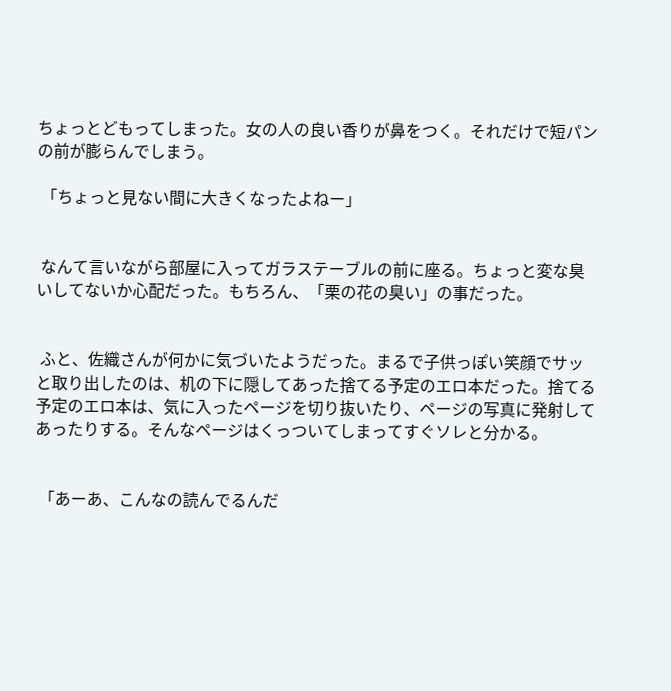ちょっとどもってしまった。女の人の良い香りが鼻をつく。それだけで短パンの前が膨らんでしまう。

 「ちょっと見ない間に大きくなったよねー」


 なんて言いながら部屋に入ってガラステーブルの前に座る。ちょっと変な臭いしてないか心配だった。もちろん、「栗の花の臭い」の事だった。


 ふと、佐織さんが何かに気づいたようだった。まるで子供っぽい笑顔でサッと取り出したのは、机の下に隠してあった捨てる予定のエロ本だった。捨てる予定のエロ本は、気に入ったページを切り抜いたり、ページの写真に発射してあったりする。そんなページはくっついてしまってすぐソレと分かる。


 「あーあ、こんなの読んでるんだ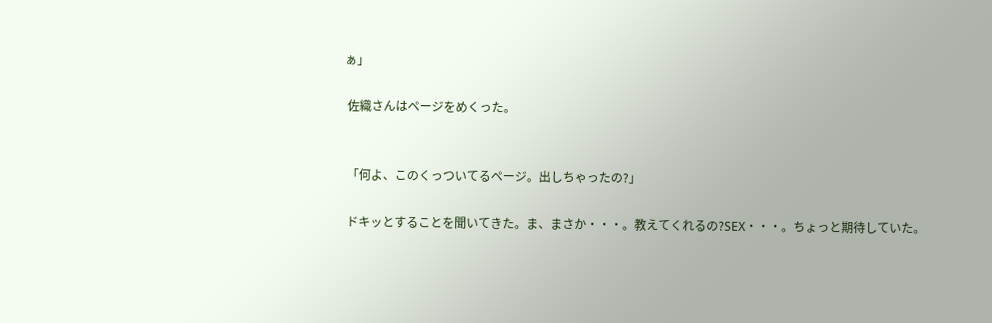ぁ」

 佐織さんはページをめくった。


 「何よ、このくっついてるページ。出しちゃったの?」

 ドキッとすることを聞いてきた。ま、まさか・・・。教えてくれるの?SEX・・・。ちょっと期待していた。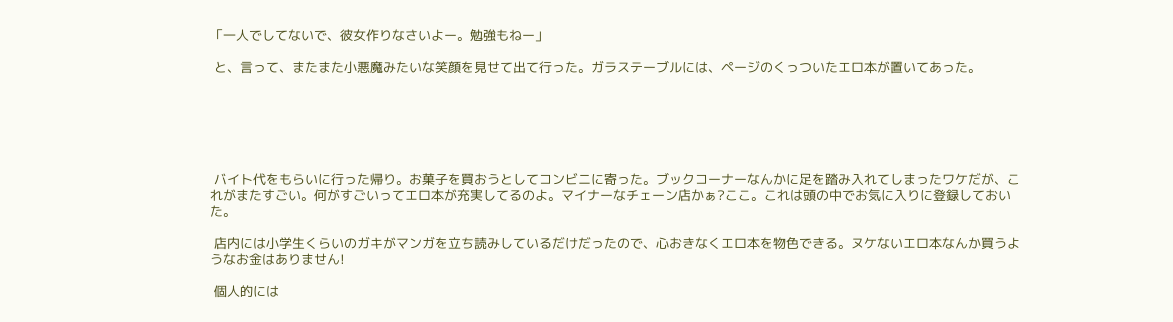「一人でしてないで、彼女作りなさいよー。勉強もねー」

 と、言って、またまた小悪魔みたいな笑顔を見せて出て行った。ガラステーブルには、ページのくっついたエロ本が置いてあった。






 バイト代をもらいに行った帰り。お菓子を買おうとしてコンビニに寄った。ブックコーナーなんかに足を踏み入れてしまったワケだが、これがまたすごい。何がすごいってエロ本が充実してるのよ。マイナーなチェーン店かぁ?ここ。これは頭の中でお気に入りに登録しておいた。

 店内には小学生くらいのガキがマンガを立ち読みしているだけだったので、心おきなくエロ本を物色できる。ヌケないエロ本なんか買うようなお金はありません!

 個人的には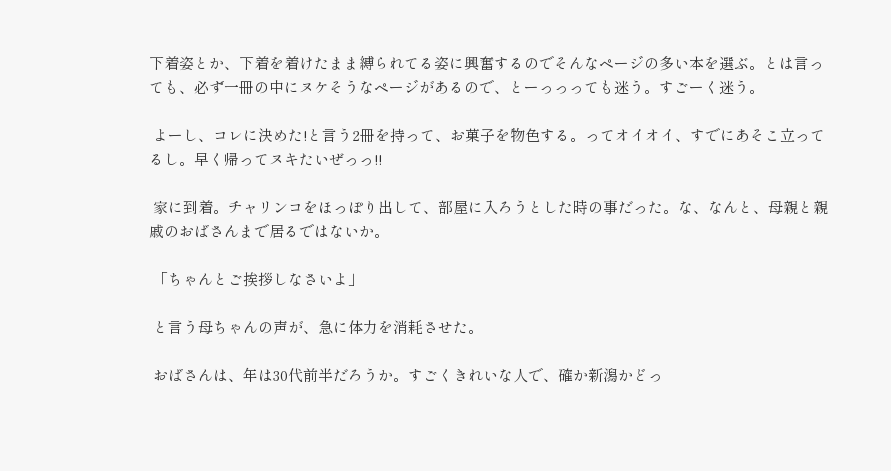下着姿とか、下着を着けたまま縛られてる姿に興奮するのでそんなページの多い本を選ぶ。とは言っても、必ず一冊の中にヌケそうなページがあるので、とーっっっても迷う。すごーく迷う。

 よーし、コレに決めた!と言う2冊を持って、お菓子を物色する。ってオイオイ、すでにあそこ立ってるし。早く帰ってヌキたいぜっっ!!

 家に到着。チャリンコをほっぽり出して、部屋に入ろうとした時の事だった。な、なんと、母親と親戚のおばさんまで居るではないか。

 「ちゃんとご挨拶しなさいよ」

 と言う母ちゃんの声が、急に体力を消耗させた。

 おばさんは、年は30代前半だろうか。すごくきれいな人で、確か新潟かどっ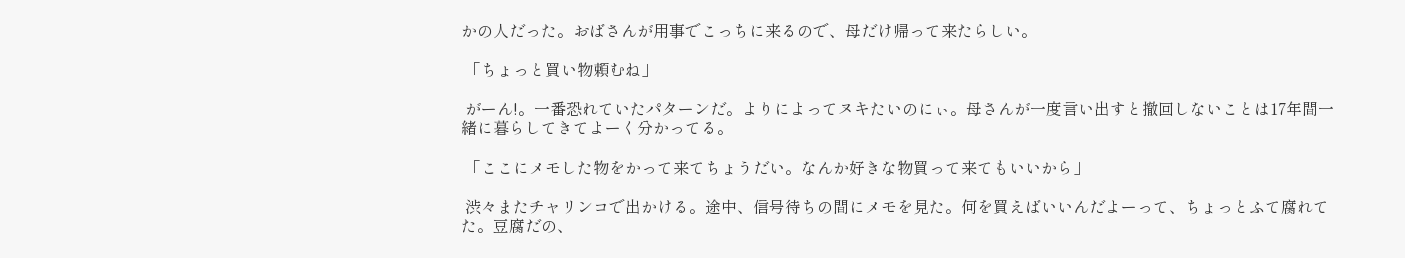かの人だった。おばさんが用事でこっちに来るので、母だけ帰って来たらしい。

 「ちょっと買い物頼むね」

 がーん!。一番恐れていたパターンだ。よりによってヌキたいのにぃ。母さんが一度言い出すと撤回しないことは17年間一緒に暮らしてきてよーく分かってる。

 「ここにメモした物をかって来てちょうだい。なんか好きな物買って来てもいいから」

 渋々またチャリンコで出かける。途中、信号待ちの間にメモを見た。何を買えばいいんだよーって、ちょっとふて腐れてた。豆腐だの、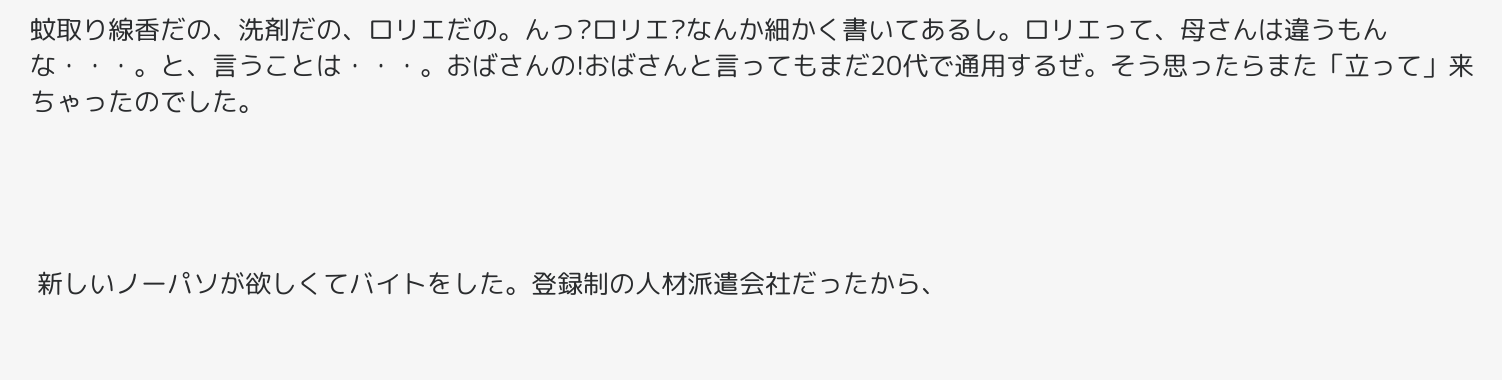蚊取り線香だの、洗剤だの、ロリエだの。んっ?ロリエ?なんか細かく書いてあるし。ロリエって、母さんは違うもんな・・・。と、言うことは・・・。おばさんの!おばさんと言ってもまだ20代で通用するぜ。そう思ったらまた「立って」来ちゃったのでした。




 新しいノーパソが欲しくてバイトをした。登録制の人材派遣会社だったから、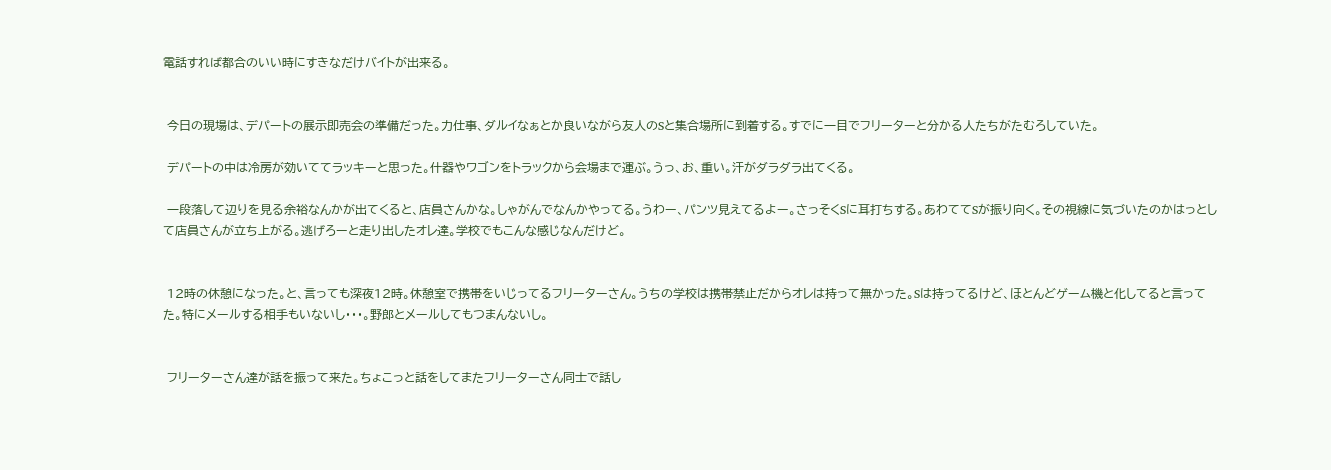電話すれば都合のいい時にすきなだけバイトが出来る。


 今日の現場は、デパートの展示即売会の準備だった。力仕事、ダルイなぁとか良いながら友人のSと集合場所に到着する。すでに一目でフリーターと分かる人たちがたむろしていた。

 デパートの中は冷房が効いててラッキーと思った。什器やワゴンをトラックから会場まで運ぶ。うっ、お、重い。汗がダラダラ出てくる。

 一段落して辺りを見る余裕なんかが出てくると、店員さんかな。しゃがんでなんかやってる。うわー、パンツ見えてるよー。さっそくSに耳打ちする。あわててSが振り向く。その視線に気づいたのかはっとして店員さんが立ち上がる。逃げろーと走り出したオレ達。学校でもこんな感じなんだけど。


 12時の休憩になった。と、言っても深夜12時。休憩室で携帯をいじってるフリーターさん。うちの学校は携帯禁止だからオレは持って無かった。Sは持ってるけど、ほとんどゲーム機と化してると言ってた。特にメールする相手もいないし・・・。野郎とメールしてもつまんないし。


 フリーターさん達が話を振って来た。ちょこっと話をしてまたフリーターさん同士で話し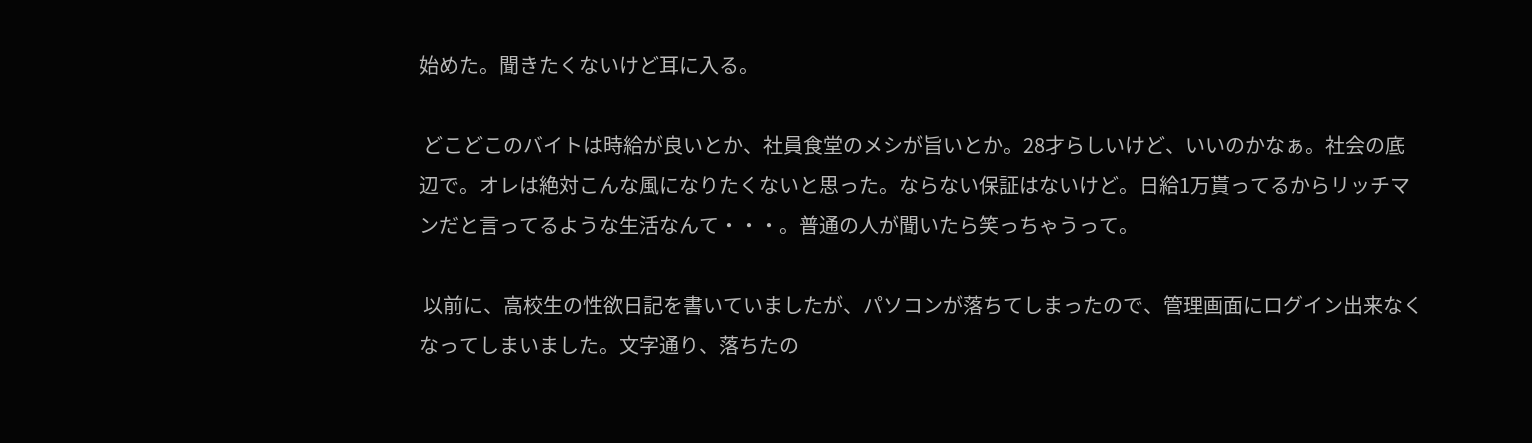始めた。聞きたくないけど耳に入る。

 どこどこのバイトは時給が良いとか、社員食堂のメシが旨いとか。28才らしいけど、いいのかなぁ。社会の底辺で。オレは絶対こんな風になりたくないと思った。ならない保証はないけど。日給1万貰ってるからリッチマンだと言ってるような生活なんて・・・。普通の人が聞いたら笑っちゃうって。

 以前に、高校生の性欲日記を書いていましたが、パソコンが落ちてしまったので、管理画面にログイン出来なくなってしまいました。文字通り、落ちたの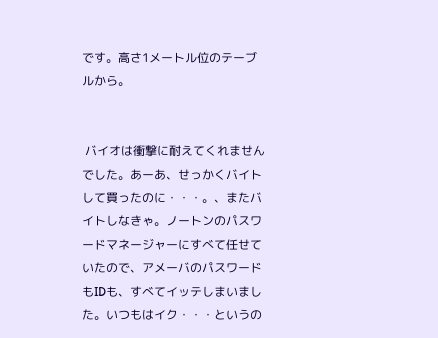です。高さ1メートル位のテーブルから。


 バイオは衝撃に耐えてくれませんでした。あーあ、せっかくバイトして買ったのに・・・。、またバイトしなきゃ。ノートンのパスワードマネージャーにすべて任せていたので、アメーバのパスワードもIDも、すべてイッテしまいました。いつもはイク・・・というの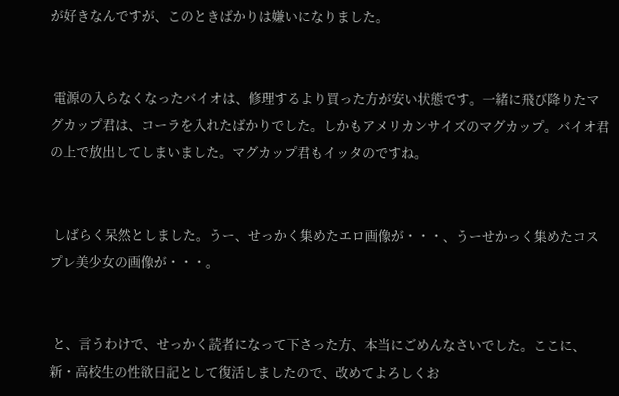が好きなんですが、このときばかりは嫌いになりました。


 電源の入らなくなったバイオは、修理するより買った方が安い状態です。一緒に飛び降りたマグカップ君は、コーラを入れたばかりでした。しかもアメリカンサイズのマグカップ。バイオ君の上で放出してしまいました。マグカップ君もイッタのですね。


 しばらく呆然としました。うー、せっかく集めたエロ画像が・・・、うーせかっく集めたコスプレ美少女の画像が・・・。


 と、言うわけで、せっかく読者になって下さった方、本当にごめんなさいでした。ここに、新・高校生の性欲日記として復活しましたので、改めてよろしくお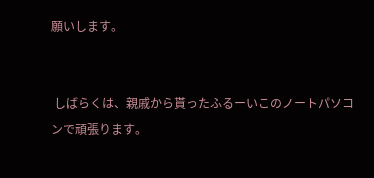願いします。


 しばらくは、親戚から貰ったふるーいこのノートパソコンで頑張ります。